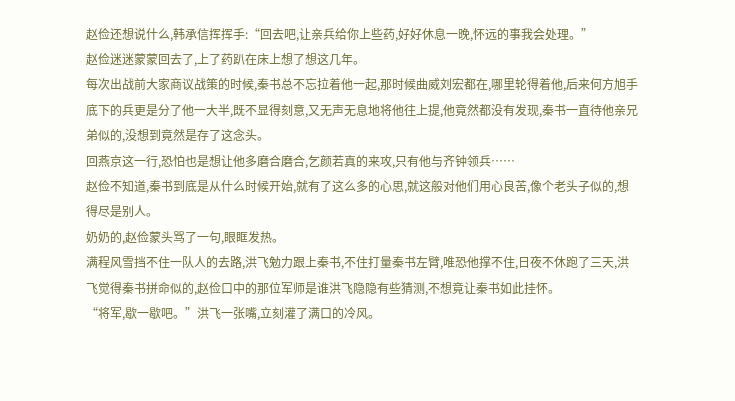赵俭还想说什么,韩承信挥挥手:“回去吧,让亲兵给你上些药,好好休息一晚,怀远的事我会处理。”
赵俭迷迷蒙蒙回去了,上了药趴在床上想了想这几年。
每次出战前大家商议战策的时候,秦书总不忘拉着他一起,那时候曲威刘宏都在,哪里轮得着他,后来何方旭手底下的兵更是分了他一大半,既不显得刻意,又无声无息地将他往上提,他竟然都没有发现,秦书一直待他亲兄弟似的,没想到竟然是存了这念头。
回燕京这一行,恐怕也是想让他多磨合磨合,乞颜若真的来攻,只有他与齐钟领兵……
赵俭不知道,秦书到底是从什么时候开始,就有了这么多的心思,就这般对他们用心良苦,像个老头子似的,想得尽是别人。
奶奶的,赵俭蒙头骂了一句,眼眶发热。
满程风雪挡不住一队人的去路,洪飞勉力跟上秦书,不住打量秦书左臂,唯恐他撑不住,日夜不休跑了三天,洪飞觉得秦书拼命似的,赵俭口中的那位军师是谁洪飞隐隐有些猜测,不想竟让秦书如此挂怀。
“将军,歇一歇吧。”洪飞一张嘴,立刻灌了满口的冷风。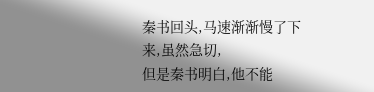秦书回头,马速渐渐慢了下来,虽然急切,
但是秦书明白,他不能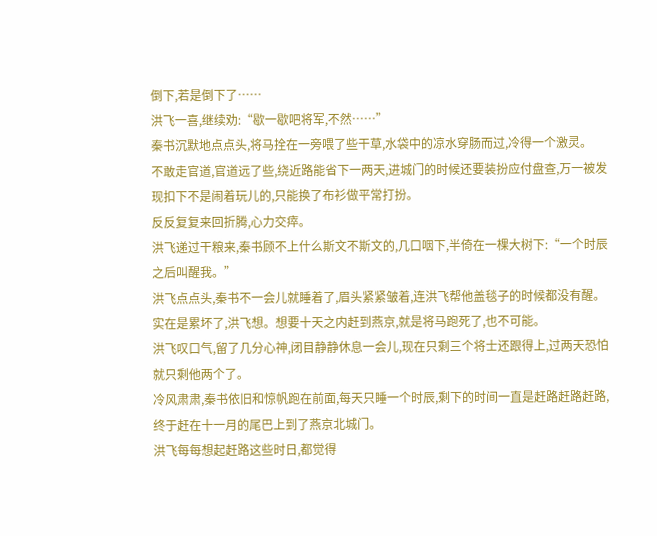倒下,若是倒下了……
洪飞一喜,继续劝:“歇一歇吧将军,不然……”
秦书沉默地点点头,将马拴在一旁喂了些干草,水袋中的凉水穿肠而过,冷得一个激灵。
不敢走官道,官道远了些,绕近路能省下一两天,进城门的时候还要装扮应付盘查,万一被发现扣下不是闹着玩儿的,只能换了布衫做平常打扮。
反反复复来回折腾,心力交瘁。
洪飞递过干粮来,秦书顾不上什么斯文不斯文的,几口咽下,半倚在一棵大树下:“一个时辰之后叫醒我。”
洪飞点点头,秦书不一会儿就睡着了,眉头紧紧皱着,连洪飞帮他盖毯子的时候都没有醒。
实在是累坏了,洪飞想。想要十天之内赶到燕京,就是将马跑死了,也不可能。
洪飞叹口气,留了几分心神,闭目静静休息一会儿,现在只剩三个将士还跟得上,过两天恐怕就只剩他两个了。
冷风肃肃,秦书依旧和惊帆跑在前面,每天只睡一个时辰,剩下的时间一直是赶路赶路赶路,终于赶在十一月的尾巴上到了燕京北城门。
洪飞每每想起赶路这些时日,都觉得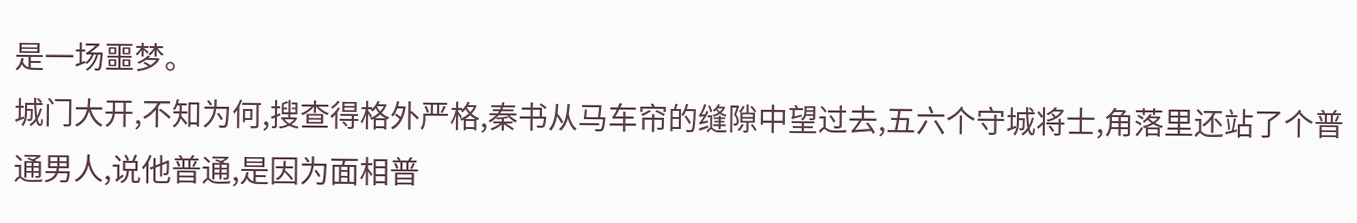是一场噩梦。
城门大开,不知为何,搜查得格外严格,秦书从马车帘的缝隙中望过去,五六个守城将士,角落里还站了个普通男人,说他普通,是因为面相普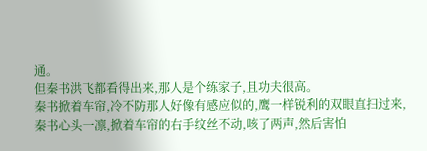通。
但秦书洪飞都看得出来,那人是个练家子,且功夫很高。
秦书掀着车帘,冷不防那人好像有感应似的,鹰一样锐利的双眼直扫过来,秦书心头一凛,掀着车帘的右手纹丝不动,咳了两声,然后害怕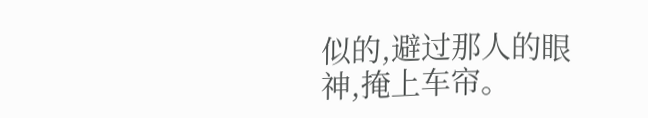似的,避过那人的眼神,掩上车帘。